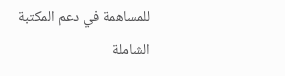للمساهمة في دعم المكتبة الشاملة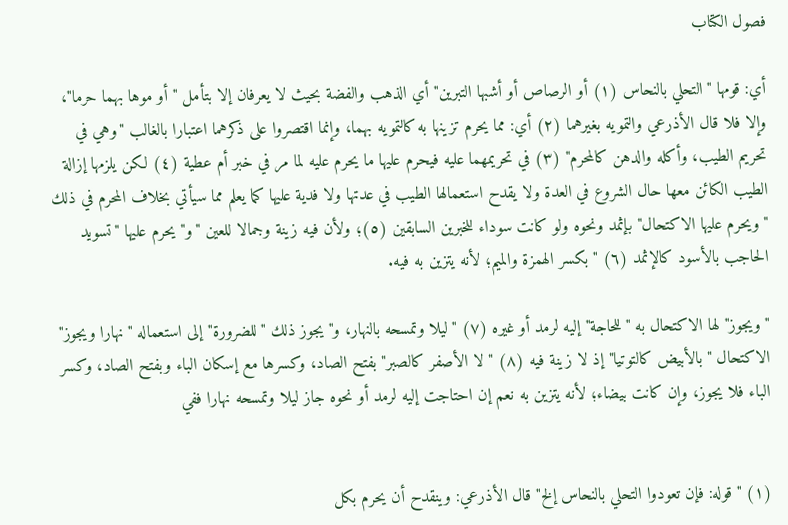فصول الكتاب

أي: قومها "التحلي بالنحاس (١) أو الرصاص أو أشبها التبرين" أي الذهب والفضة بحيث لا يعرفان إلا بتأمل "أو موها بهما حرما"، وإلا فلا قال الأذرعي والتمويه بغيرهما (٢) أي: مما يحرم تزينها به كالتمويه بهما، وإنما اقتصروا على ذكرهما اعتبارا بالغالب "وهي في تحريم الطيب، وأكله والدهن كالمحرم" (٣) في تحريمهما عليه فيحرم عليها ما يحرم عليه لما مر في خبر أم عطية (٤) لكن يلزمها إزالة الطيب الكائن معها حال الشروع في العدة ولا يقدح استعمالها الطيب في عدتها ولا فدية عليها كما يعلم مما سيأتي بخلاف المحرم في ذلك "ويحرم عليها الاكتحال" بإثمد ونحوه ولو كانت سوداء للخبرين السابقين (٥)؛ ولأن فيه زينة وجمالا للعين "و" يحرم عليها "تسويد الحاجب بالأسود كالإثمد (٦) " بكسر الهمزة والميم؛ لأنه يتزين به فيه.

"ويجوز" لها الاكتحال به "للحاجة" إليه لرمد أو غيره (٧) "ليلا وتمسحه بالنهار، و" يجوز ذلك "للضرورة" إلى استعماله "نهارا ويجوز" الاكتحال "بالأبيض كالتوتيا" إذ لا زينة فيه (٨) "لا الأصفر كالصبر" بفتح الصاد، وكسرها مع إسكان الباء وبفتح الصاد، وكسر الباء فلا يجوز، وإن كانت بيضاء؛ لأنه يتزين به نعم إن احتاجت إليه لرمد أو نحوه جاز ليلا وتمسحه نهارا ففي


(١) "قوله: فإن تعودوا التحلي بالنحاس إلخ" قال الأذرعي: وينقدح أن يحرم بكل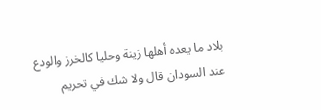بلاد ما يعده أهلها زينة وحليا كالخرز والودع عند السودان قال ولا شك في تحريم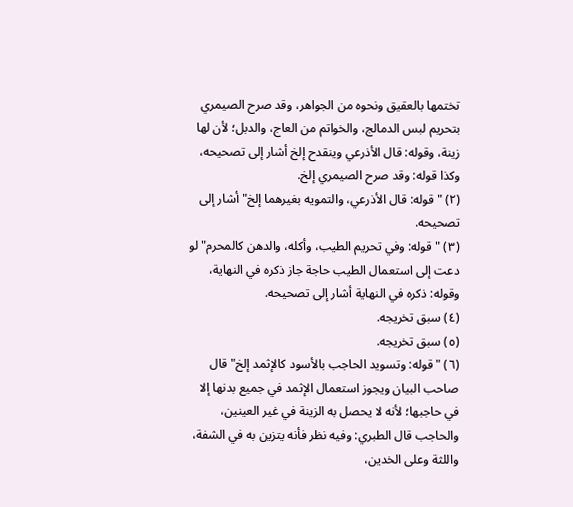تختمها بالعقيق ونحوه من الجواهر، وقد صرح الصيمري بتحريم لبس الدمالج، والخواتم من العاج، والدبل؛ لأن لها زينة، وقوله: قال الأذرعي وينقدح إلخ أشار إلى تصحيحه، وكذا قوله: وقد صرح الصيمري إلخ.
(٢) "قوله: قال الأذرعي، والتمويه بغيرهما إلخ" أشار إلى تصحيحه.
(٣) "قوله: وفي تحريم الطيب، وأكله، والدهن كالمحرم" لو دعت إلى استعمال الطيب حاجة جاز ذكره في النهاية، وقوله: ذكره في النهاية أشار إلى تصحيحه.
(٤) سبق تخريجه.
(٥) سبق تخريجه.
(٦) "قوله: وتسويد الحاجب بالأسود كالإثمد إلخ" قال صاحب البيان ويجوز استعمال الإثمد في جميع بدنها إلا في حاجبها؛ لأنه لا يحصل به الزينة في غير العينين، والحاجب قال الطبري: وفيه نظر فأنه يتزين به في الشفة، واللثة وعلى الخدين،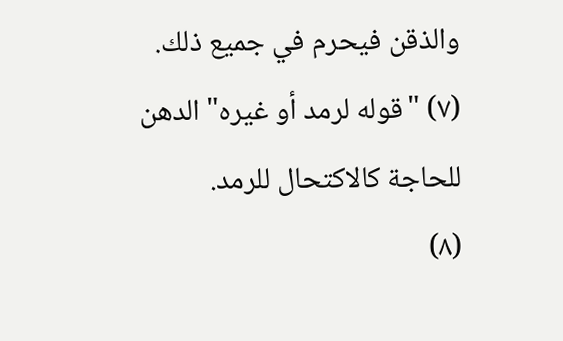والذقن فيحرم في جميع ذلك.
(٧) "قوله لرمد أو غيره" الدهن للحاجة كالاكتحال للرمد.
(٨)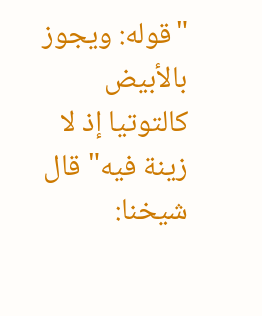"قوله: ويجوز بالأبيض كالتوتيا إذ لا زينة فيه" قال شيخنا: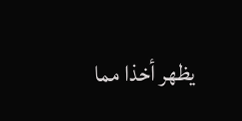يظهر أخذا مما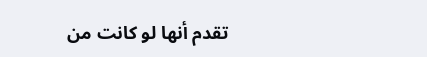تقدم أنها لو كانت من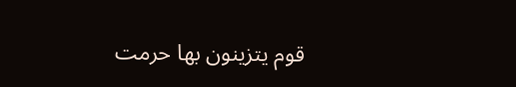قوم يتزينون بها حرمت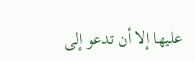عليها إلا أن تدعو إلى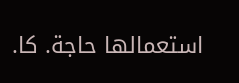استعمالها حاجة. كا.